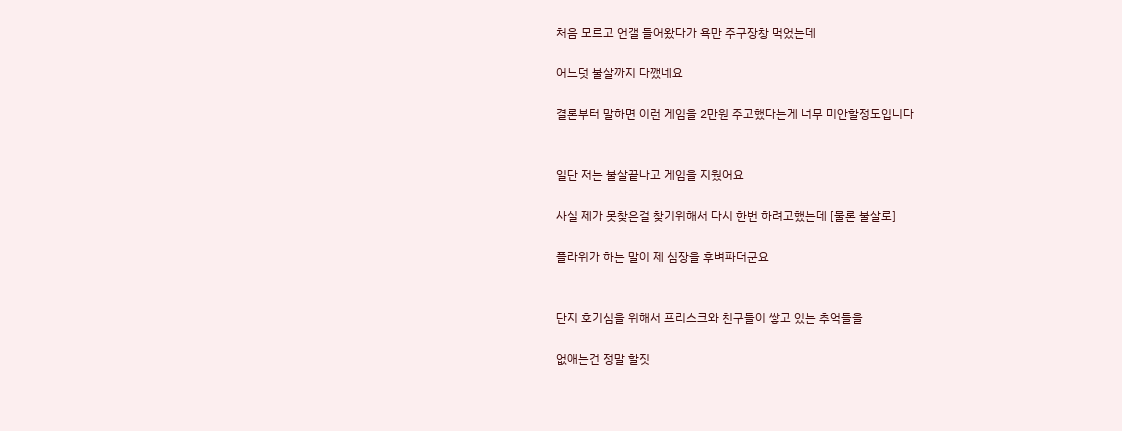처음 모르고 언갤 들어왔다가 욕만 주구장창 먹었는데

어느덧 불살까지 다깼네요

결론부터 말하면 이런 게임을 2만원 주고했다는게 너무 미안할정도입니다


일단 저는 불살끝나고 게임을 지웠어요

사실 제가 못찾은걸 찾기위해서 다시 한번 하려고했는데 [물론 불살로]

플라위가 하는 말이 제 심장을 후벼파더군요


단지 호기심을 위해서 프리스크와 친구들이 쌓고 있는 추억들을

없애는건 정말 할짓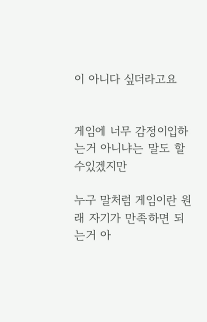이 아니다 싶더라고요


게임에 너무 감정이입하는거 아니냐는 말도 할수있겠지만

누구 말처럼 게임이란 원래 자기가 만족하면 되는거 아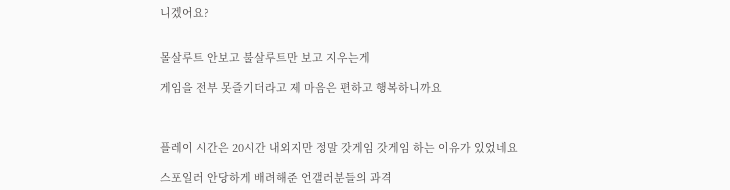니겠어요?


몰살루트 안보고 불살루트만 보고 지우는게

게임을 전부 못즐기더라고 제 마음은 편하고 행복하니까요



플레이 시간은 20시간 내외지만 정말 갓게임 갓게임 하는 이유가 있었네요

스포일러 안당하게 배려해준 언갤러분들의 과격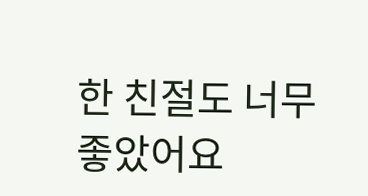한 친절도 너무 좋았어요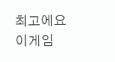최고에요 이게임